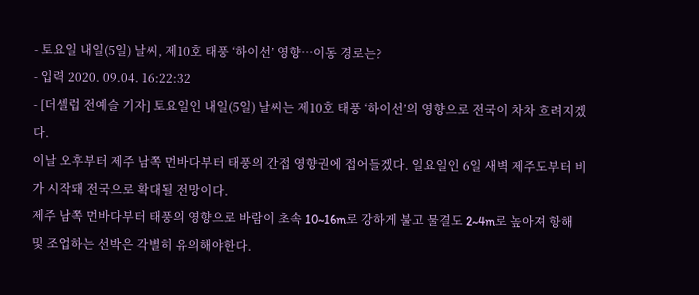- 토요일 내일(5일) 날씨, 제10호 태풍 ‘하이선’ 영향…이동 경로는?
- 입력 2020. 09.04. 16:22:32
- [더셀럽 전예슬 기자] 토요일인 내일(5일) 날씨는 제10호 태풍 ‘하이선’의 영향으로 전국이 차차 흐려지겠다.
이날 오후부터 제주 남쪽 먼바다부터 태풍의 간접 영향권에 접어들겠다. 일요일인 6일 새벽 제주도부터 비가 시작돼 전국으로 확대될 전망이다.
제주 남쪽 먼바다부터 태풍의 영향으로 바람이 초속 10~16m로 강하게 불고 물결도 2~4m로 높아져 항해 및 조업하는 선박은 각별히 유의해야한다.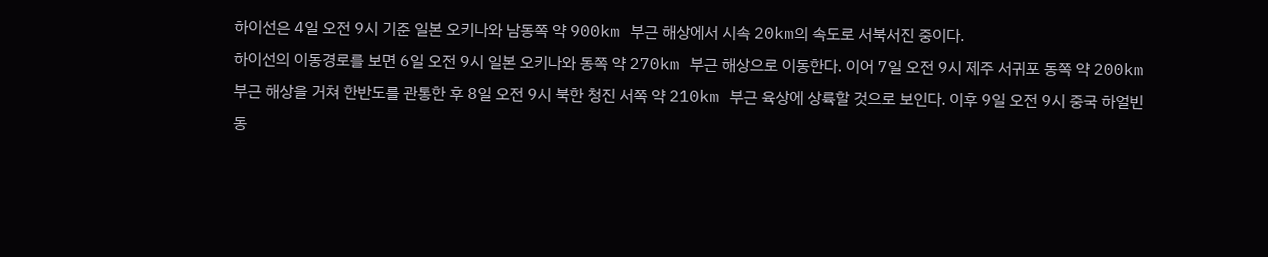하이선은 4일 오전 9시 기준 일본 오키나와 남동쪽 약 900km 부근 해상에서 시속 20km의 속도로 서북서진 중이다.
하이선의 이동경로를 보면 6일 오전 9시 일본 오키나와 동쪽 약 270km 부근 해상으로 이동한다. 이어 7일 오전 9시 제주 서귀포 동쪽 약 200km 부근 해상을 거쳐 한반도를 관통한 후 8일 오전 9시 북한 청진 서쪽 약 210km 부근 육상에 상륙할 것으로 보인다. 이후 9일 오전 9시 중국 하얼빈 동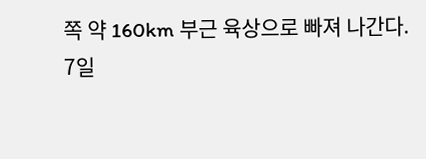쪽 약 160km 부근 육상으로 빠져 나간다.
7일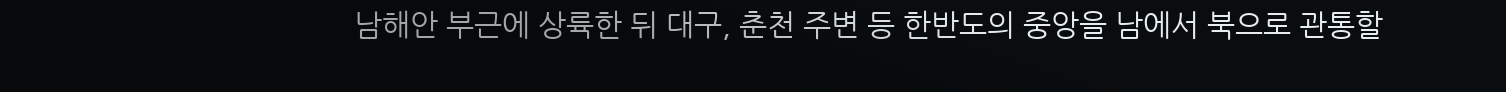남해안 부근에 상륙한 뒤 대구, 춘천 주변 등 한반도의 중앙을 남에서 북으로 관통할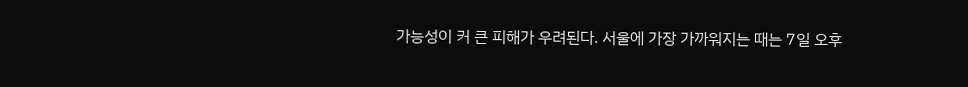가능성이 커 큰 피해가 우려된다. 서울에 가장 가까워지는 때는 7일 오후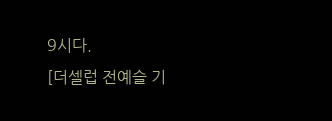9시다.
[더셀럽 전예슬 기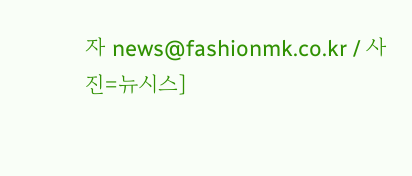자 news@fashionmk.co.kr / 사진=뉴시스]